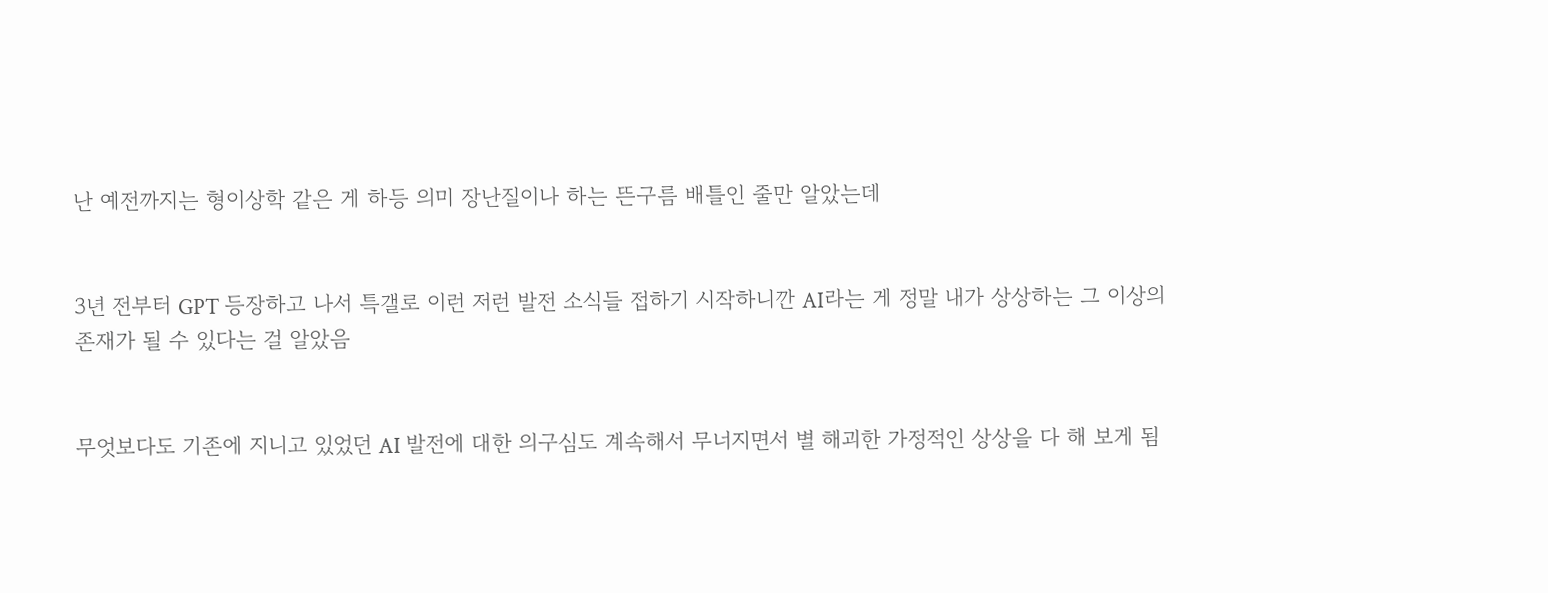난 예전까지는 형이상학 같은 게 하등 의미 장난질이나 하는 뜬구름 배틀인 줄만 알았는데


3년 전부터 GPT 등장하고 나서 특갤로 이런 저런 발전 소식들 접하기 시작하니깐 AI라는 게 정말 내가 상상하는 그 이상의 존재가 될 수 있다는 걸 알았음


무엇보다도 기존에 지니고 있었던 AI 발전에 대한 의구심도 계속해서 무너지면서 별 해괴한 가정적인 상상을 다 해 보게 됨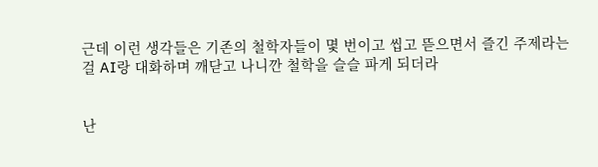근데 이런 생각들은 기존의 철학자들이 몇 번이고 씹고 뜯으면서 즐긴 주제라는 걸 AI랑 대화하며 깨닫고 나니깐 철학을 슬슬 파게 되더라


난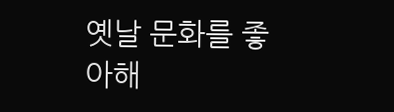옛날 문화를 좋아해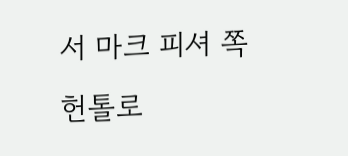서 마크 피셔 쪽 헌톨로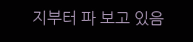지부터 파 보고 있음